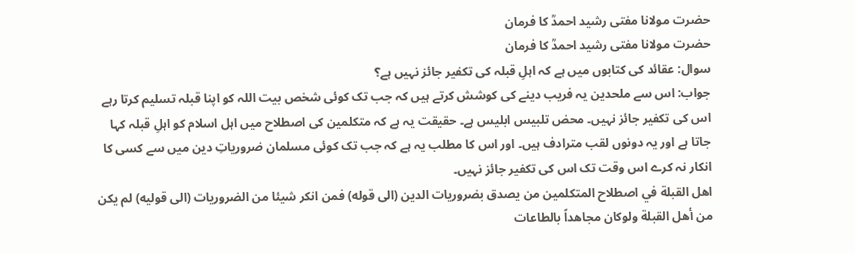حضرت مولانا مفتی رشید احمدؒ کا فرمان
حضرت مولانا مفتی رشید احمدؒ کا فرمان
سوال: عقائد کی کتابوں میں ہے کہ اہلِ قبلہ کی تکفیر جائز نہیں ہے؟
جواب: اس سے ملحدین یہ فریب دینے کی کوشش کرتے ہیں کہ جب تک کوئی شخص بیت اللہ کو اپنا قبلہ تسلیم کرتا رہے اس کی تکفیر جائز نہیں۔ محض تلبیس ابلیس ہے۔ حقیقت یہ ہے کہ متکلمین کی اصطلاح میں اہل اسلام کو اہلِ قبلہ کہا جاتا ہے اور یہ دونوں لقب مترادف ہیں۔ اور اس کا مطلب یہ ہے کہ جب تک کوئی مسلمان ضروریاتِ دین میں سے کسی کا انکار نہ کرے اس وقت تک اس کی تکفیر جائز نہیں۔
اهل القبلة في اصطلاح المتكلمين من يصدق بضروريات الدين (الى قوله) فمن انكر شيئا من الضروريات (الى قوليه) لم يكن من أهل القبلة ولوكان مجاهداً بالطاعات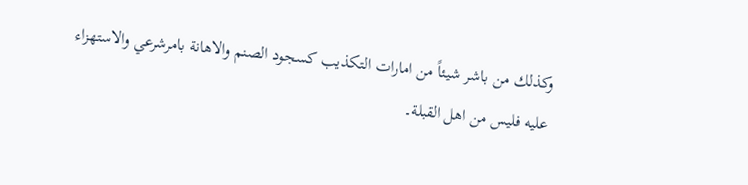وكذلك من باشر شيئاً من امارات التكذيب كسجود الصنم والاهانة بامرشرعي والاستهزاء عليه فليس من اهل القبلة۔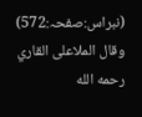(نبراس:صفحہ:572)
وقال الملاعلى القاري رحمه الله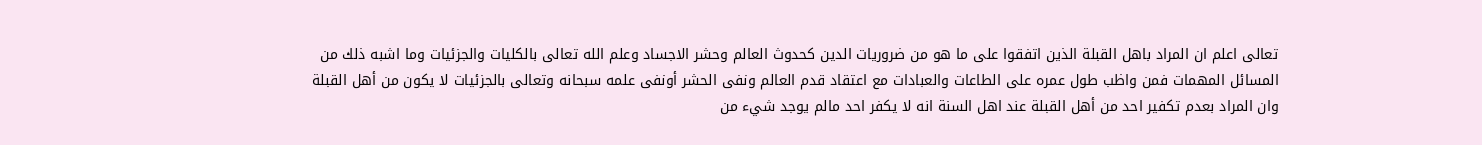تعالى اعلم ان المراد باهل القبلة الذين اتفقوا على ما هو من ضروريات الدين كحدوث العالم وحشر الاجساد وعلم الله تعالى بالكليات والجزئيات وما اشبه ذلك من المسائل المهمات فمن واظب طول عمره على الطاعات والعبادات مع اعتقاد قدم العالم ونفى الحشر أونفى علمه سبحانه وتعالى بالجزئيات لا يكون من أهل القبلة وان المراد بعدم تكفير احد من أهل القبلة عند اهل السنة انه لا يكفر احد مالم يوجد شيء من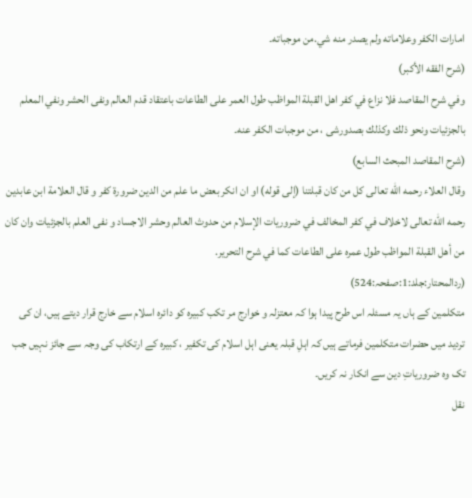امارات الكفر وعلاماته ولم يصدر منه شي.من موجباته۔
(شرح الفقه الأكبر)
وفي شرح المقاصد فلا نزاع في كفر اهل القبلة المواظب طول العمر على الطاعات باعتقاد قدم العالم ونفى الحشر ونفي المعلم بالجزئيات ونحو ذلك وكذلك بصدورشی ، من موجبات الكفر عنه۔
(شرح المقاصد المبحث السابع)
وقال العلاء رحمه الله تعالى كل من كان قبلتنا (إلى قوله) او ان انكر بعض ما علم من الدين ضرورة كفر و قال العلامة ابن عابدین رحمه الله تعالى لاخلاف في کفر المخالف في ضروريات الإسلام من حدوث العالم وحشر الاجساد و نفى العلم بالجزئيات وان كان من أهل القبلة المواظب طول عمره على الطاعات كما في شرح التحرير.
(ردالمحتار:جلد:1:صفحہ:524)
متکلمین کے ہاں یہ مسئلہ اس طرح پیدا ہوا کہ معتزلہ و خوارج مر تکب کبیرہ کو دائره اسلام سے خارج قرار دیتے ہیں، ان کی تردید میں حضرات متکلمین فرماتے ہیں کہ اہلِ قبلہ یعنی اہل اسلام کی تکفیر ، کبیرہ کے ارتکاب کی وجہ سے جائز نہیں جب تک وہ ضروریاتِ دین سے انکار نہ کریں۔
نقل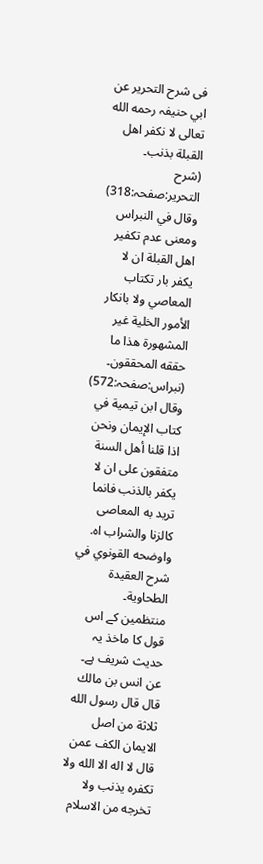فی شرح التحرير عن ابي حنيفہ رحمه الله تعالى لا نکفر اهل القبلة بذنب۔
(شرح التحرير:صفحہ:318)
وقال في النبراس ومعنى عدم تكفير اهل القبلة ان لا يكفر بار تكتاب المعاصي ولا بانكار الأمور الخلية غير المشهورة هذا ما حققه المحققون۔
(نبراس:صفحہ:572)
وقال ابن تيمية في كتاب الإيمان ونحن اذا قلنا أهل السنة متفقون على ان لا يكفر بالذنب فانما تريد به المعاصی کالزنا والشراب اه. واوضحه القونوي في شرح العقيدة الطحاوية۔
منتظمین کے اس قول کا ماخذ یہ حدیث شریف ہے۔
عن انس بن مالك قال قال رسول الله ثلاثة من اصل الايمان الكف عمن قال لا اله الا الله ولا تكفره يذنب ولا تخرجه من الاسلام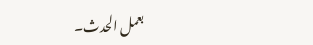بعمل الحدث۔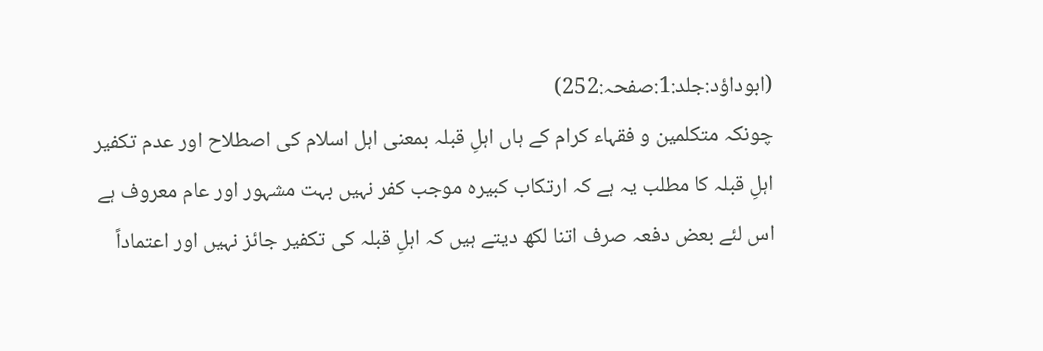(ابوداؤد:جلد:1:صفحہ:252)
چونکہ متکلمین و فقہاء کرام کے ہاں اہلِ قبلہ بمعنی اہل اسلام کی اصطلاح اور عدم تکفیر اہلِ قبلہ کا مطلب یہ ہے کہ ارتکاب کبیرہ موجب کفر نہیں بہت مشہور اور عام معروف ہے اس لئے بعض دفعہ صرف اتنا لکھ دیتے ہیں کہ اہلِ قبلہ کی تکفیر جائز نہیں اور اعتماداً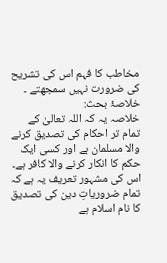مخاطب کا فہم اس کی تشریح کی ضرورت نہیں سمجھتے ۔
خلاصۂ بحث:
خلاصہ یہ کہ اللہ تعالیٰ کے تمام تر احکام کی تصدیق کرنے والا مسلمان ہے اور کسی ایک حکم کا انکار کرنے والا کافر ہے۔ اس کی مشہور تعریف یہ ہے کہ تمام ضروریاتِ دین کی تصدیق کا نام اسلام ہے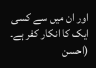اور ان میں سے کسی ایک کا انکار کفر ہے۔
(احسن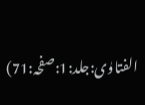الفتاوٰى:جلد:1:صفحہ:71)